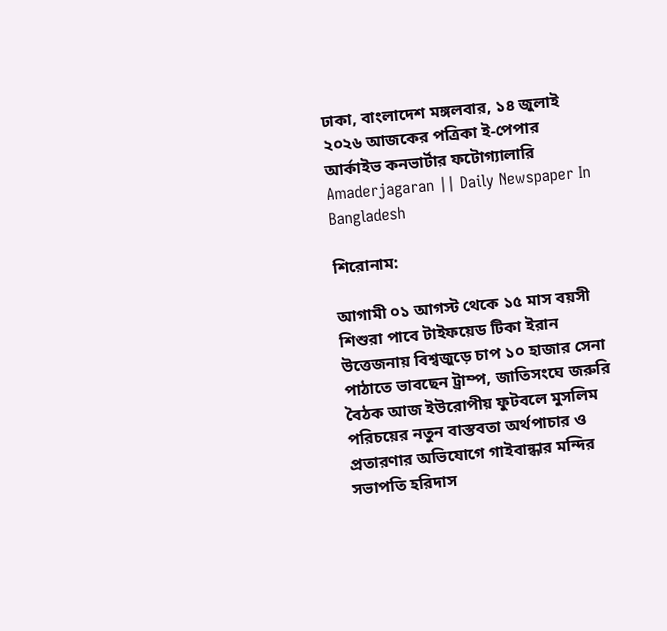ঢাকা, বাংলাদেশ মঙ্গলবার, ১৪ জুলাই ২০২৬ আজকের পত্রিকা ই-পেপার আর্কাইভ কনভার্টার ফটোগ্যালারি
Amaderjagaran || Daily Newspaper In Bangladesh

শিরোনাম:

আগামী ০১ আগস্ট থেকে ১৫ মাস বয়সী শিশুরা পাবে টাইফয়েড টিকা ইরান উত্তেজনায় বিশ্বজুড়ে চাপ ১০ হাজার সেনা পাঠাতে ভাবছেন ট্রাম্প, জাতিসংঘে জরুরি বৈঠক আজ ইউরোপীয় ফুটবলে মুসলিম পরিচয়ের নতুন বাস্তবতা অর্থপাচার ও প্রতারণার অভিযোগে গাইবান্ধার মন্দির সভাপতি হরিদাস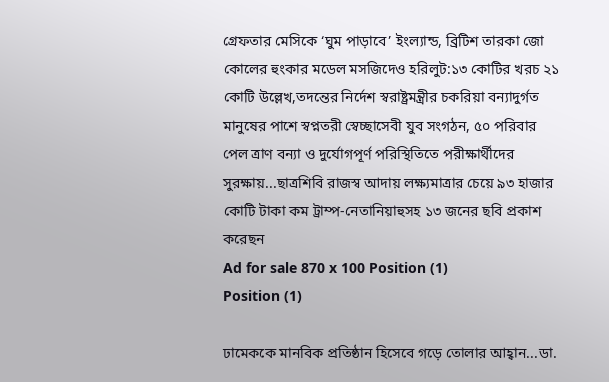গ্রেফতার মেসিকে ‘ঘুম পাড়াবে’ ইংল্যান্ড, ব্রিটিশ তারকা জো কোলের হুংকার মডেল মসজিদেও হরিলুট:১৩ কোটির খরচ ২১ কোটি উল্লেখ,তদন্তের নির্দেশ স্বরাষ্ট্রমন্ত্রীর চকরিয়া বন্যাদুর্গত মানুষের পাশে স্বপ্নতরী স্বেচ্ছাসেবী যুব সংগঠন, ৫০ পরিবার পেল ত্রাণ বন্যা ও দুর্যোগপূর্ণ পরিস্থিতিতে পরীক্ষার্থীদের সুরক্ষায়...ছাত্রশিবি রাজস্ব আদায় লক্ষ্যমাত্রার চেয়ে ৯৩ হাজার কোটি টাকা কম ট্রাম্প-নেতানিয়াহুসহ ১৩ জনের ছবি প্রকাশ করেছন
Ad for sale 870 x 100 Position (1)
Position (1)

ঢামেককে মানবিক প্রতিষ্ঠান হিসেবে গড়ে তোলার আহ্বান...ডা.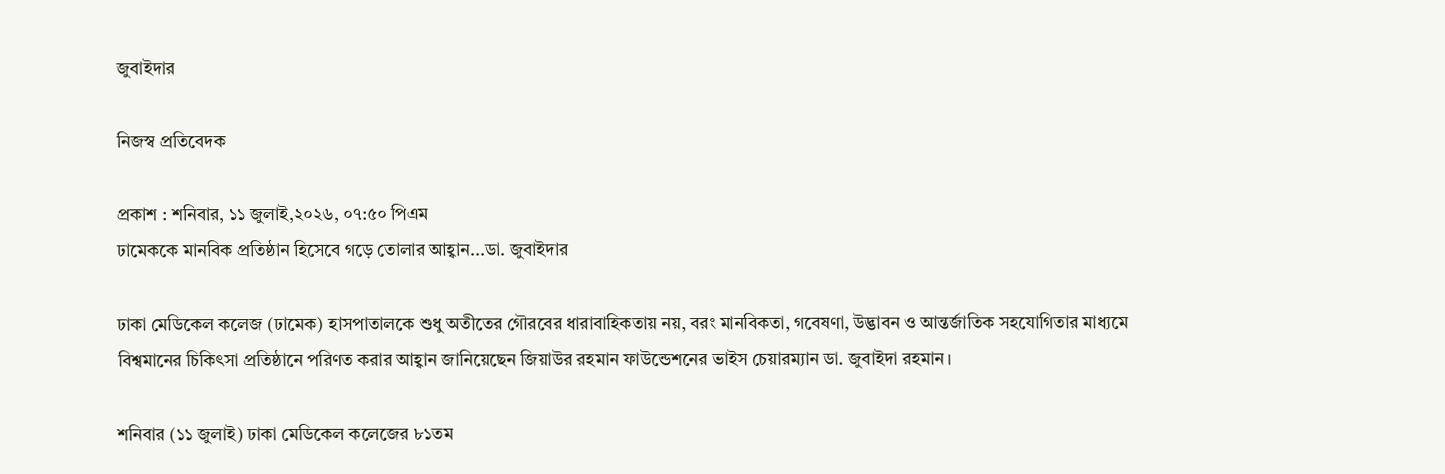জুবাইদার

নিজস্ব প্রতিবেদক

প্রকাশ : শনিবার, ১১ জুলাই,২০২৬, ০৭:৫০ পিএম
ঢামেককে মানবিক প্রতিষ্ঠান হিসেবে গড়ে তোলার আহ্বান...ডা. জুবাইদার

ঢাকা মেডিকেল কলেজ (ঢামেক) হাসপাতালকে শুধু অতীতের গৌরবের ধারাবাহিকতায় নয়, বরং মানবিকতা, গবেষণা, উদ্ভাবন ও আন্তর্জাতিক সহযোগিতার মাধ্যমে বিশ্বমানের চিকিৎসা প্রতিষ্ঠানে পরিণত করার আহ্বান জানিয়েছেন জিয়াউর রহমান ফাউন্ডেশনের ভাইস চেয়ারম্যান ডা. জুবাইদা রহমান।

শনিবার (১১ জুলাই) ঢাকা মেডিকেল কলেজের ৮১তম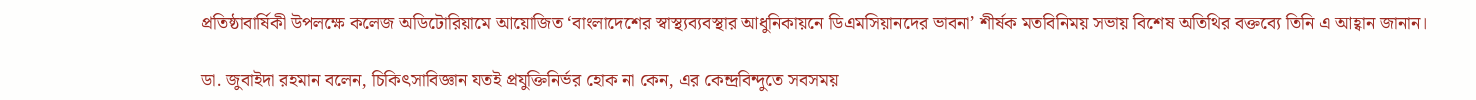প্রতিষ্ঠাবার্ষিকী উপলক্ষে কলেজ অডিটোরিয়ামে আয়োজিত ‘বাংলাদেশের স্বাস্থ্যব্যবস্থার আধুনিকায়নে ডিএমসিয়ানদের ভাবনা’ শীর্ষক মতবিনিময় সভায় বিশেষ অতিথির বক্তব্যে তিনি এ আহ্বান জানান।

ডা. জুবাইদা রহমান বলেন, চিকিৎসাবিজ্ঞান যতই প্রযুক্তিনির্ভর হোক না কেন, এর কেন্দ্রবিন্দুতে সবসময়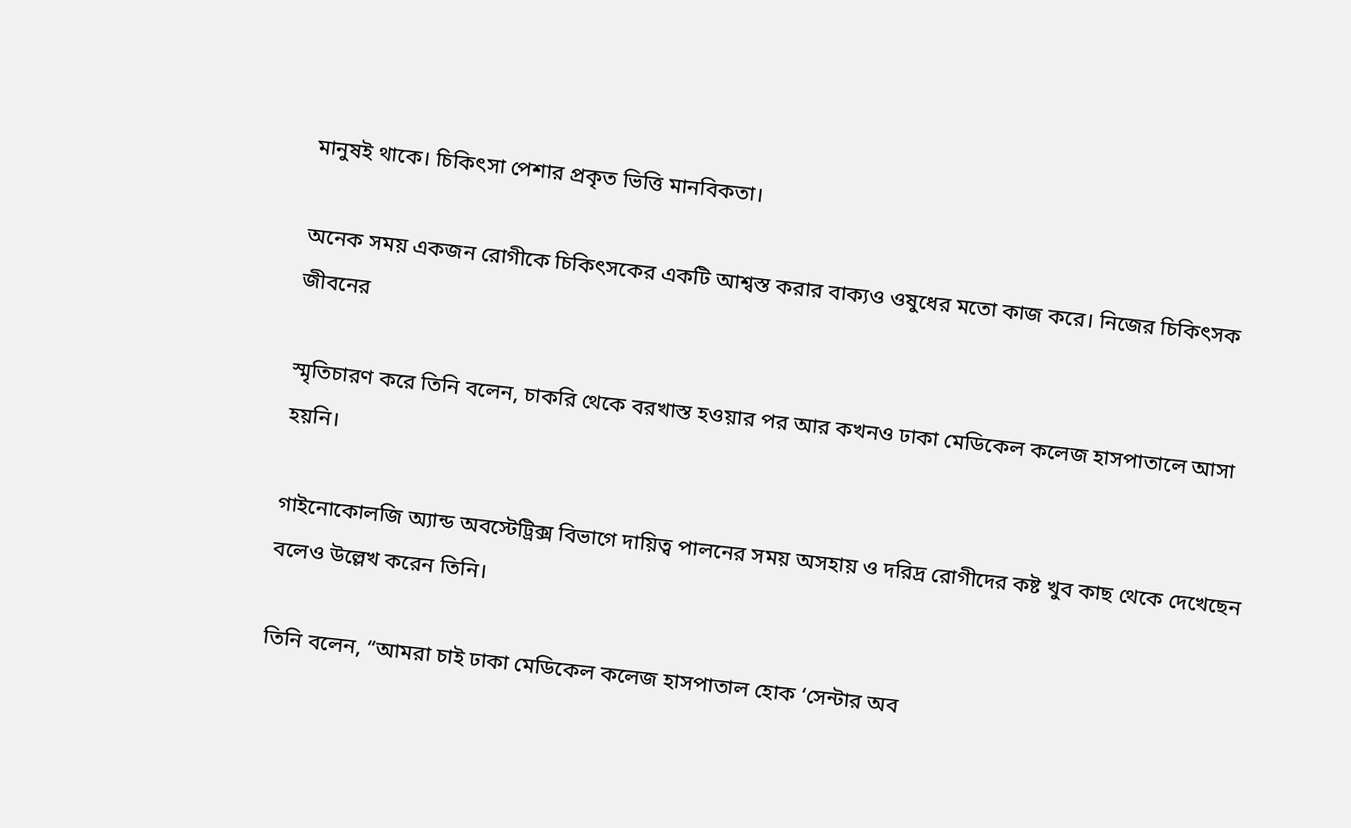মানুষই থাকে। চিকিৎসা পেশার প্রকৃত ভিত্তি মানবিকতা।

অনেক সময় একজন রোগীকে চিকিৎসকের একটি আশ্বস্ত করার বাক্যও ওষুধের মতো কাজ করে। নিজের চিকিৎসক জীবনের

স্মৃতিচারণ করে তিনি বলেন, চাকরি থেকে বরখাস্ত হওয়ার পর আর কখনও ঢাকা মেডিকেল কলেজ হাসপাতালে আসা হয়নি।

গাইনোকোলজি অ্যান্ড অবস্টেট্রিক্স বিভাগে দায়িত্ব পালনের সময় অসহায় ও দরিদ্র রোগীদের কষ্ট খুব কাছ থেকে দেখেছেন বলেও উল্লেখ করেন তিনি।

তিনি বলেন, “আমরা চাই ঢাকা মেডিকেল কলেজ হাসপাতাল হোক ‘সেন্টার অব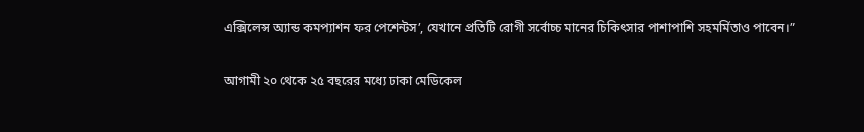এক্সিলেন্স অ্যান্ড কমপ্যাশন ফর পেশেন্টস’, যেখানে প্রতিটি রোগী সর্বোচ্চ মানের চিকিৎসার পাশাপাশি সহমর্মিতাও পাবেন।”

আগামী ২০ থেকে ২৫ বছরের মধ্যে ঢাকা মেডিকেল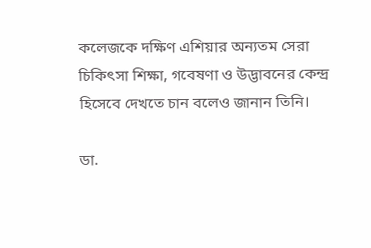কলেজকে দক্ষিণ এশিয়ার অন্যতম সেরা চিকিৎসা শিক্ষা, গবেষণা ও উদ্ভাবনের কেন্দ্র হিসেবে দেখতে চান বলেও জানান তিনি।

ডা.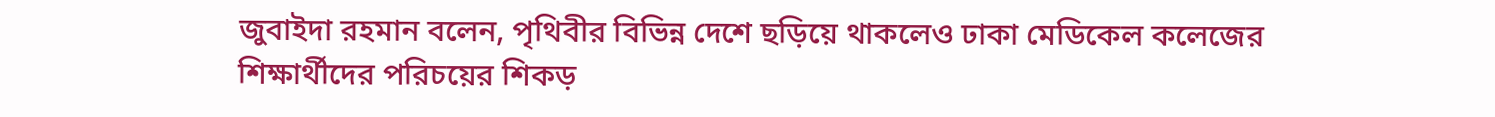জুবাইদা রহমান বলেন, পৃথিবীর বিভিন্ন দেশে ছড়িয়ে থাকলেও ঢাকা মেডিকেল কলেজের শিক্ষার্থীদের পরিচয়ের শিকড়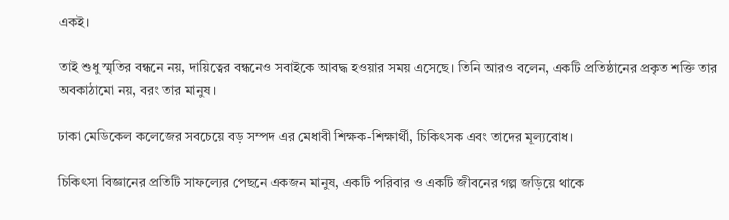একই।

তাই শুধু স্মৃতির বন্ধনে নয়, দায়িত্বের বন্ধনেও সবাইকে আবদ্ধ হওয়ার সময় এসেছে। তিনি আরও বলেন, একটি প্রতিষ্ঠানের প্রকৃত শক্তি তার অবকাঠামো নয়, বরং তার মানুষ।

ঢাকা মেডিকেল কলেজের সবচেয়ে বড় সম্পদ এর মেধাবী শিক্ষক-শিক্ষার্থী, চিকিৎসক এবং তাদের মূল্যবোধ।

চিকিৎসা বিজ্ঞানের প্রতিটি সাফল্যের পেছনে একজন মানুষ, একটি পরিবার ও একটি জীবনের গল্প জড়িয়ে থাকে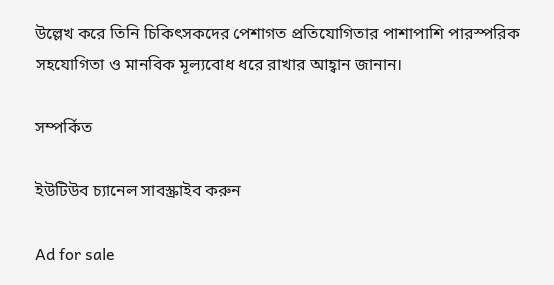উল্লেখ করে তিনি চিকিৎসকদের পেশাগত প্রতিযোগিতার পাশাপাশি পারস্পরিক সহযোগিতা ও মানবিক মূল্যবোধ ধরে রাখার আহ্বান জানান।

সম্পর্কিত

ইউটিউব চ্যানেল সাবস্ক্রাইব করুন

Ad for sale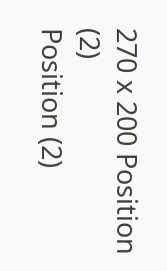270 x 200 Position (2)
Position (2)